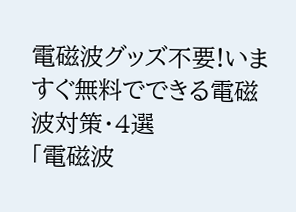電磁波グッズ不要!いますぐ無料でできる電磁波対策・4選
「電磁波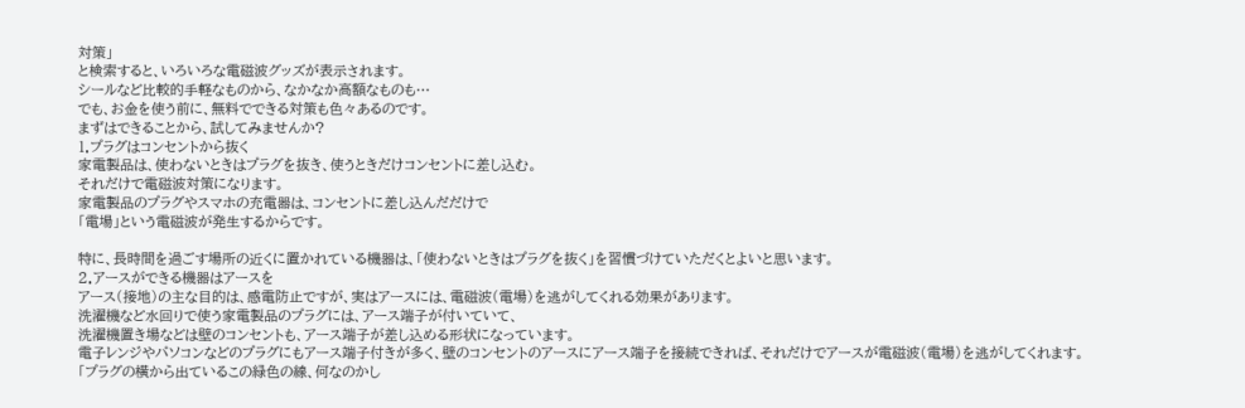対策」
と検索すると、いろいろな電磁波グッズが表示されます。
シールなど比較的手軽なものから、なかなか高額なものも…
でも、お金を使う前に、無料でできる対策も色々あるのです。
まずはできることから、試してみませんか?
1.プラグはコンセントから抜く
家電製品は、使わないときはプラグを抜き、使うときだけコンセントに差し込む。
それだけで電磁波対策になります。
家電製品のプラグやスマホの充電器は、コンセントに差し込んだだけで
「電場」という電磁波が発生するからです。

特に、長時間を過ごす場所の近くに置かれている機器は、「使わないときはプラグを抜く」を習慣づけていただくとよいと思います。
2.アースができる機器はアースを
アース(接地)の主な目的は、感電防止ですが、実はアースには、電磁波(電場)を逃がしてくれる効果があります。
洗濯機など水回りで使う家電製品のプラグには、アース端子が付いていて、
洗濯機置き場などは壁のコンセントも、アース端子が差し込める形状になっています。
電子レンジやパソコンなどのプラグにもアース端子付きが多く、壁のコンセントのアースにアース端子を接続できれば、それだけでアースが電磁波(電場)を逃がしてくれます。
「プラグの横から出ているこの緑色の線、何なのかし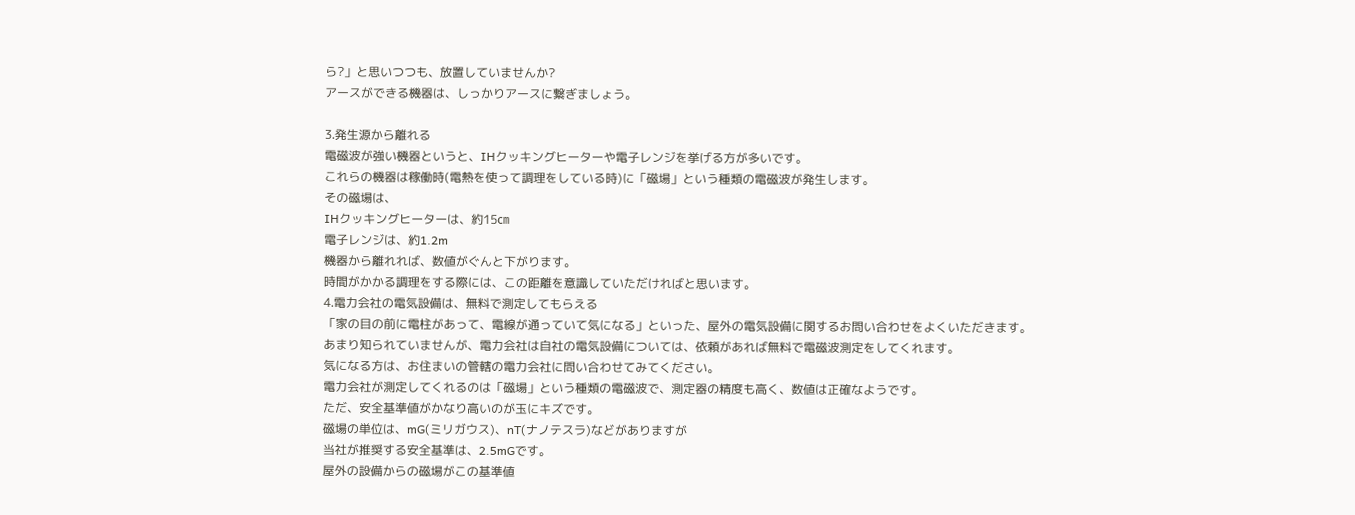ら?」と思いつつも、放置していませんか?
アースができる機器は、しっかりアースに繋ぎましょう。

3.発生源から離れる
電磁波が強い機器というと、IHクッキングヒーターや電子レンジを挙げる方が多いです。
これらの機器は稼働時(電熱を使って調理をしている時)に「磁場」という種類の電磁波が発生します。
その磁場は、
IHクッキングヒーターは、約15㎝
電子レンジは、約1.2m
機器から離れれば、数値がぐんと下がります。
時間がかかる調理をする際には、この距離を意識していただければと思います。
4.電力会社の電気設備は、無料で測定してもらえる
「家の目の前に電柱があって、電線が通っていて気になる」といった、屋外の電気設備に関するお問い合わせをよくいただきます。
あまり知られていませんが、電力会社は自社の電気設備については、依頼があれば無料で電磁波測定をしてくれます。
気になる方は、お住まいの管轄の電力会社に問い合わせてみてください。
電力会社が測定してくれるのは「磁場」という種類の電磁波で、測定器の精度も高く、数値は正確なようです。
ただ、安全基準値がかなり高いのが玉にキズです。
磁場の単位は、mG(ミリガウス)、nT(ナノテスラ)などがありますが
当社が推奨する安全基準は、2.5mGです。
屋外の設備からの磁場がこの基準値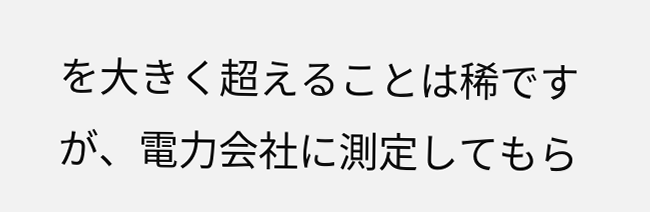を大きく超えることは稀ですが、電力会社に測定してもら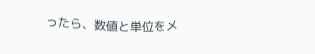ったら、数値と単位をメ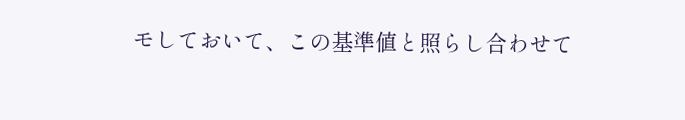モしておいて、この基準値と照らし合わせて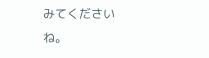みてくださいね。